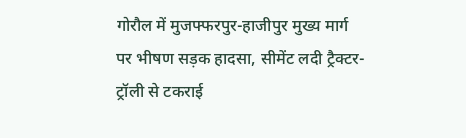गोरौल में मुजफ्फरपुर-हाजीपुर मुख्य मार्ग पर भीषण सड़क हादसा, सीमेंट लदी ट्रैक्टर-ट्रॉली से टकराई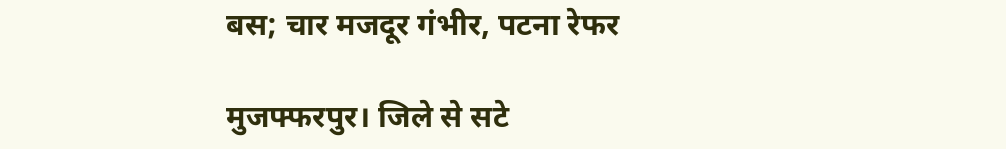बस; चार मजदूर गंभीर, पटना रेफर

मुजफ्फरपुर। जिले से सटे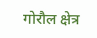गोरौल क्षेत्र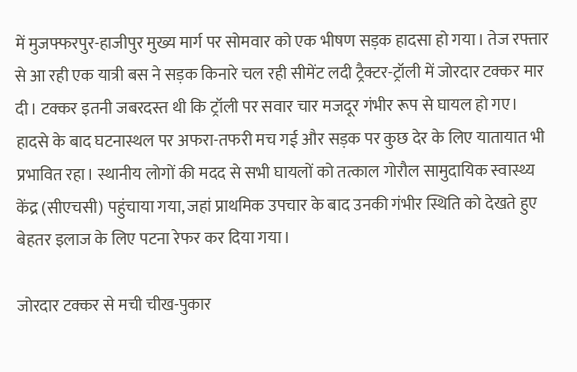में मुजफ्फरपुर-हाजीपुर मुख्य मार्ग पर सोमवार को एक भीषण सड़क हादसा हो गया। तेज रफ्तार से आ रही एक यात्री बस ने सड़क किनारे चल रही सीमेंट लदी ट्रैक्टर-ट्रॉली में जोरदार टक्कर मार दी। टक्कर इतनी जबरदस्त थी कि ट्रॉली पर सवार चार मजदूर गंभीर रूप से घायल हो गए। हादसे के बाद घटनास्थल पर अफरा-तफरी मच गई और सड़क पर कुछ देर के लिए यातायात भी प्रभावित रहा। स्थानीय लोगों की मदद से सभी घायलों को तत्काल गोरौल सामुदायिक स्वास्थ्य केंद्र (सीएचसी) पहुंचाया गया, जहां प्राथमिक उपचार के बाद उनकी गंभीर स्थिति को देखते हुए बेहतर इलाज के लिए पटना रेफर कर दिया गया।

जोरदार टक्कर से मची चीख-पुकार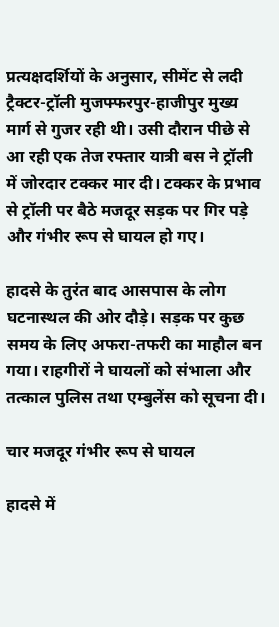प्रत्यक्षदर्शियों के अनुसार, सीमेंट से लदी ट्रैक्टर-ट्रॉली मुजफ्फरपुर-हाजीपुर मुख्य मार्ग से गुजर रही थी। उसी दौरान पीछे से आ रही एक तेज रफ्तार यात्री बस ने ट्रॉली में जोरदार टक्कर मार दी। टक्कर के प्रभाव से ट्रॉली पर बैठे मजदूर सड़क पर गिर पड़े और गंभीर रूप से घायल हो गए।

हादसे के तुरंत बाद आसपास के लोग घटनास्थल की ओर दौड़े। सड़क पर कुछ समय के लिए अफरा-तफरी का माहौल बन गया। राहगीरों ने घायलों को संभाला और तत्काल पुलिस तथा एम्बुलेंस को सूचना दी।

चार मजदूर गंभीर रूप से घायल

हादसे में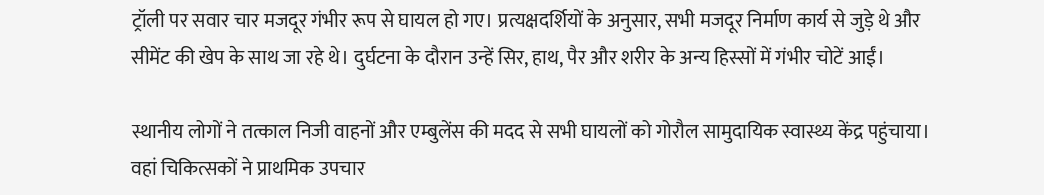ट्रॉली पर सवार चार मजदूर गंभीर रूप से घायल हो गए। प्रत्यक्षदर्शियों के अनुसार, सभी मजदूर निर्माण कार्य से जुड़े थे और सीमेंट की खेप के साथ जा रहे थे। दुर्घटना के दौरान उन्हें सिर, हाथ, पैर और शरीर के अन्य हिस्सों में गंभीर चोटें आईं।

स्थानीय लोगों ने तत्काल निजी वाहनों और एम्बुलेंस की मदद से सभी घायलों को गोरौल सामुदायिक स्वास्थ्य केंद्र पहुंचाया। वहां चिकित्सकों ने प्राथमिक उपचार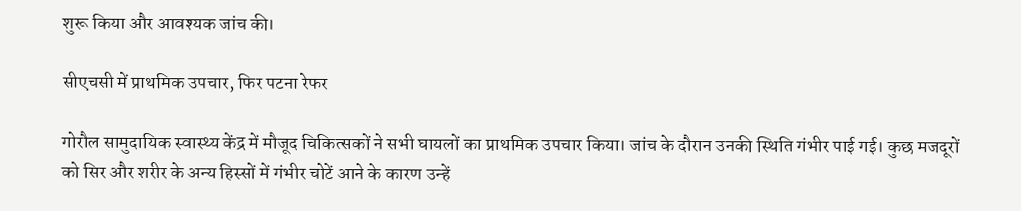शुरू किया और आवश्यक जांच की।

सीएचसी में प्राथमिक उपचार, फिर पटना रेफर

गोरौल सामुदायिक स्वास्थ्य केंद्र में मौजूद चिकित्सकों ने सभी घायलों का प्राथमिक उपचार किया। जांच के दौरान उनकी स्थिति गंभीर पाई गई। कुछ मजदूरों को सिर और शरीर के अन्य हिस्सों में गंभीर चोटें आने के कारण उन्हें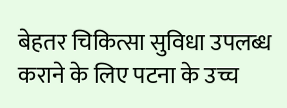बेहतर चिकित्सा सुविधा उपलब्ध कराने के लिए पटना के उच्च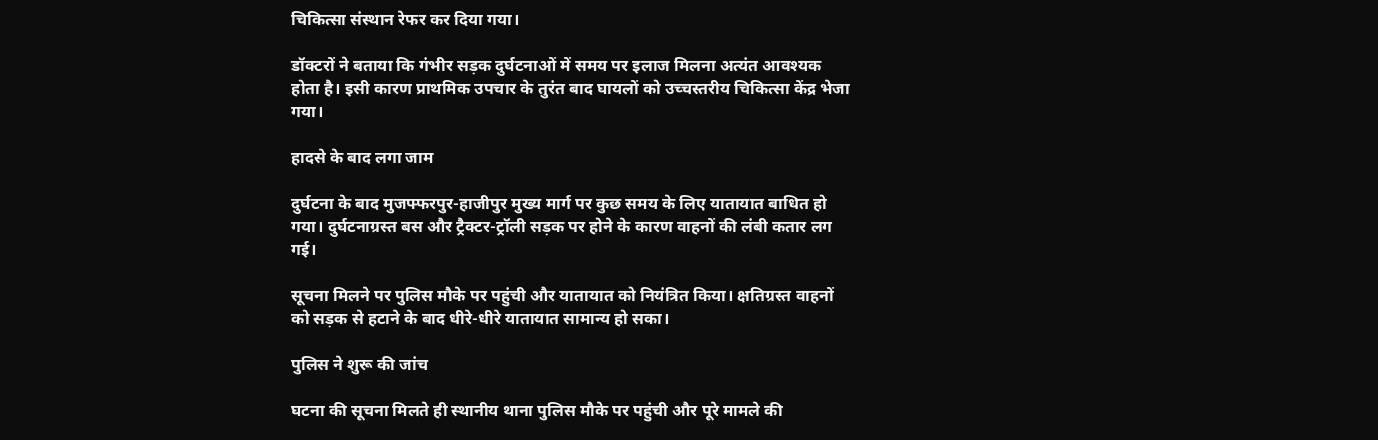चिकित्सा संस्थान रेफर कर दिया गया।

डॉक्टरों ने बताया कि गंभीर सड़क दुर्घटनाओं में समय पर इलाज मिलना अत्यंत आवश्यक होता है। इसी कारण प्राथमिक उपचार के तुरंत बाद घायलों को उच्चस्तरीय चिकित्सा केंद्र भेजा गया।

हादसे के बाद लगा जाम

दुर्घटना के बाद मुजफ्फरपुर-हाजीपुर मुख्य मार्ग पर कुछ समय के लिए यातायात बाधित हो गया। दुर्घटनाग्रस्त बस और ट्रैक्टर-ट्रॉली सड़क पर होने के कारण वाहनों की लंबी कतार लग गई।

सूचना मिलने पर पुलिस मौके पर पहुंची और यातायात को नियंत्रित किया। क्षतिग्रस्त वाहनों को सड़क से हटाने के बाद धीरे-धीरे यातायात सामान्य हो सका।

पुलिस ने शुरू की जांच

घटना की सूचना मिलते ही स्थानीय थाना पुलिस मौके पर पहुंची और पूरे मामले की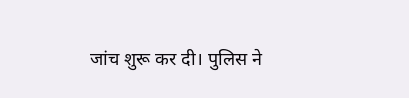जांच शुरू कर दी। पुलिस ने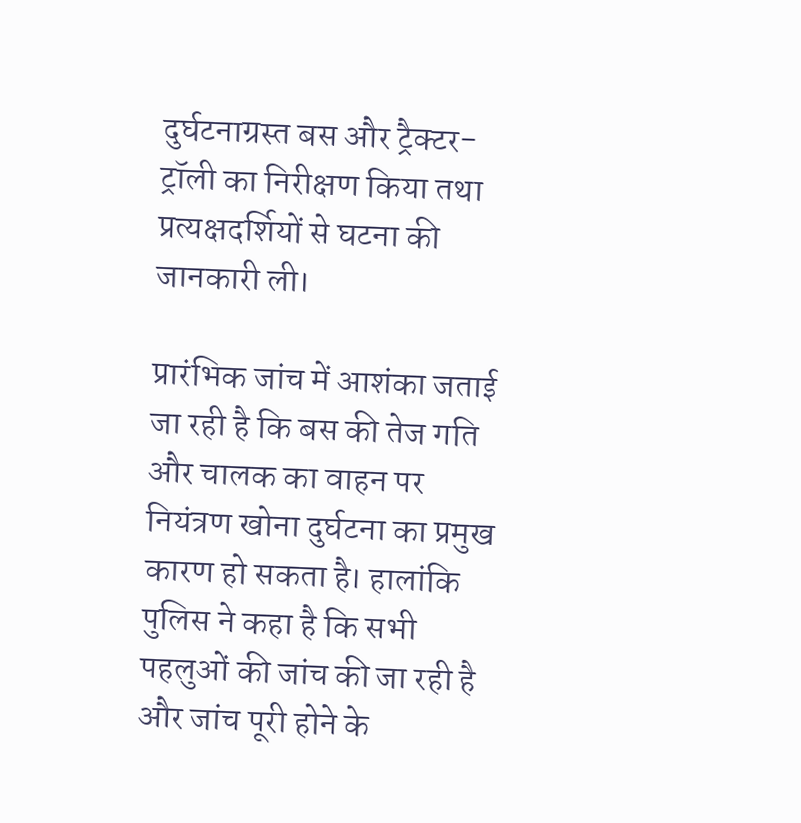दुर्घटनाग्रस्त बस और ट्रैक्टर-ट्रॉली का निरीक्षण किया तथा प्रत्यक्षदर्शियों से घटना की जानकारी ली।

प्रारंभिक जांच में आशंका जताई जा रही है कि बस की तेज गति और चालक का वाहन पर नियंत्रण खोना दुर्घटना का प्रमुख कारण हो सकता है। हालांकि पुलिस ने कहा है कि सभी पहलुओं की जांच की जा रही है और जांच पूरी होने के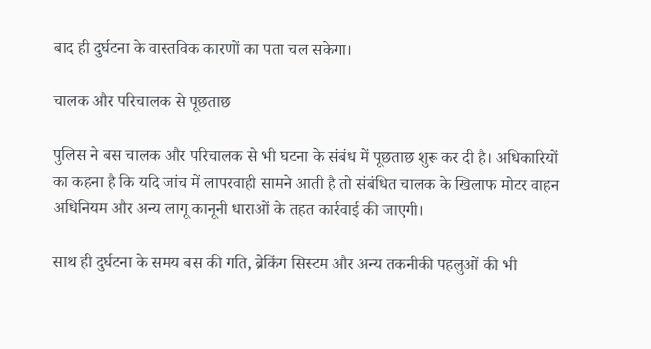बाद ही दुर्घटना के वास्तविक कारणों का पता चल सकेगा।

चालक और परिचालक से पूछताछ

पुलिस ने बस चालक और परिचालक से भी घटना के संबंध में पूछताछ शुरू कर दी है। अधिकारियों का कहना है कि यदि जांच में लापरवाही सामने आती है तो संबंधित चालक के खिलाफ मोटर वाहन अधिनियम और अन्य लागू कानूनी धाराओं के तहत कार्रवाई की जाएगी।

साथ ही दुर्घटना के समय बस की गति, ब्रेकिंग सिस्टम और अन्य तकनीकी पहलुओं की भी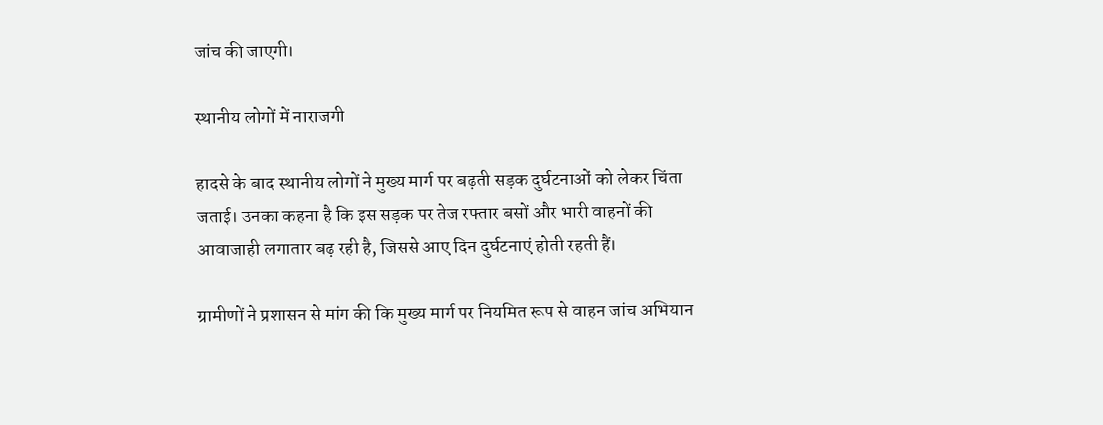जांच की जाएगी।

स्थानीय लोगों में नाराजगी

हादसे के बाद स्थानीय लोगों ने मुख्य मार्ग पर बढ़ती सड़क दुर्घटनाओं को लेकर चिंता जताई। उनका कहना है कि इस सड़क पर तेज रफ्तार बसों और भारी वाहनों की आवाजाही लगातार बढ़ रही है, जिससे आए दिन दुर्घटनाएं होती रहती हैं।

ग्रामीणों ने प्रशासन से मांग की कि मुख्य मार्ग पर नियमित रूप से वाहन जांच अभियान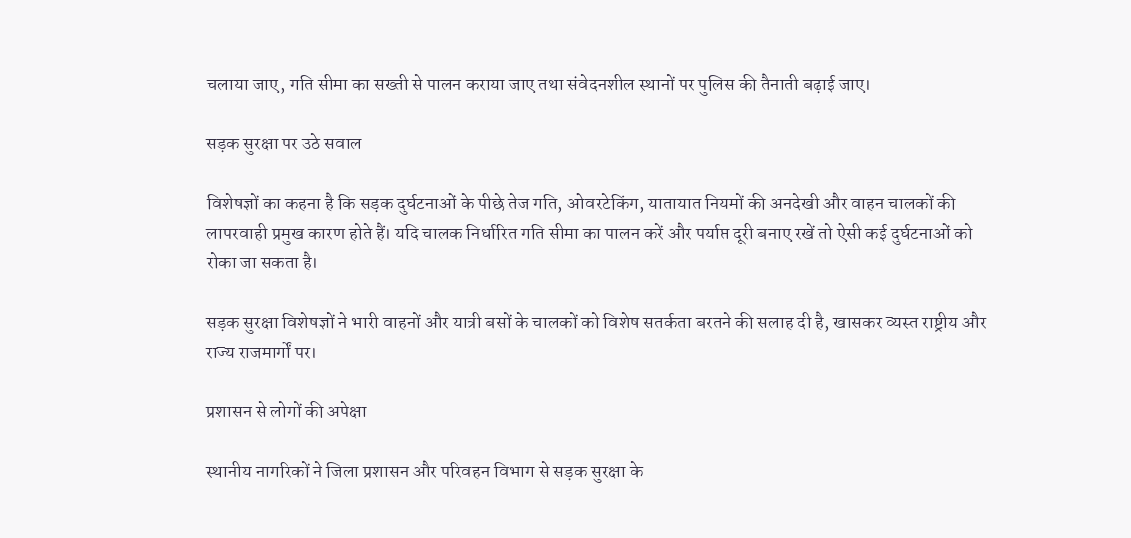चलाया जाए, गति सीमा का सख्ती से पालन कराया जाए तथा संवेदनशील स्थानों पर पुलिस की तैनाती बढ़ाई जाए।

सड़क सुरक्षा पर उठे सवाल

विशेषज्ञों का कहना है कि सड़क दुर्घटनाओं के पीछे तेज गति, ओवरटेकिंग, यातायात नियमों की अनदेखी और वाहन चालकों की लापरवाही प्रमुख कारण होते हैं। यदि चालक निर्धारित गति सीमा का पालन करें और पर्याप्त दूरी बनाए रखें तो ऐसी कई दुर्घटनाओं को रोका जा सकता है।

सड़क सुरक्षा विशेषज्ञों ने भारी वाहनों और यात्री बसों के चालकों को विशेष सतर्कता बरतने की सलाह दी है, खासकर व्यस्त राष्ट्रीय और राज्य राजमार्गों पर।

प्रशासन से लोगों की अपेक्षा

स्थानीय नागरिकों ने जिला प्रशासन और परिवहन विभाग से सड़क सुरक्षा के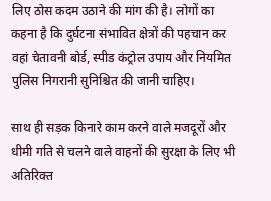लिए ठोस कदम उठाने की मांग की है। लोगों का कहना है कि दुर्घटना संभावित क्षेत्रों की पहचान कर वहां चेतावनी बोर्ड, स्पीड कंट्रोल उपाय और नियमित पुलिस निगरानी सुनिश्चित की जानी चाहिए।

साथ ही सड़क किनारे काम करने वाले मजदूरों और धीमी गति से चलने वाले वाहनों की सुरक्षा के लिए भी अतिरिक्त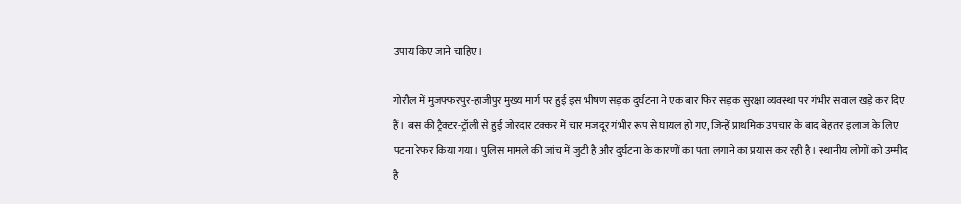उपाय किए जाने चाहिए।

गोरौल में मुजफ्फरपुर-हाजीपुर मुख्य मार्ग पर हुई इस भीषण सड़क दुर्घटना ने एक बार फिर सड़क सुरक्षा व्यवस्था पर गंभीर सवाल खड़े कर दिए हैं। बस की ट्रैक्टर-ट्रॉली से हुई जोरदार टक्कर में चार मजदूर गंभीर रूप से घायल हो गए, जिन्हें प्राथमिक उपचार के बाद बेहतर इलाज के लिए पटना रेफर किया गया। पुलिस मामले की जांच में जुटी है और दुर्घटना के कारणों का पता लगाने का प्रयास कर रही है। स्थानीय लोगों को उम्मीद है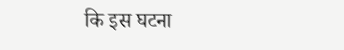कि इस घटना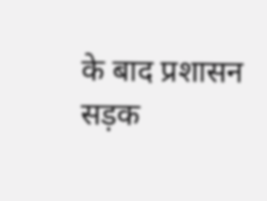के बाद प्रशासन सड़क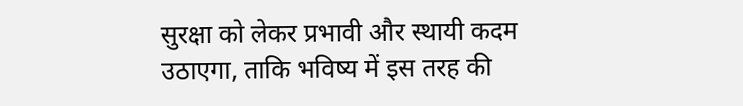सुरक्षा को लेकर प्रभावी और स्थायी कदम उठाएगा, ताकि भविष्य में इस तरह की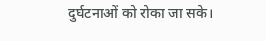दुर्घटनाओं को रोका जा सके।